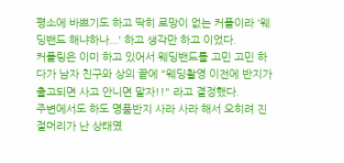평소에 바쁘기도 하고 딱히 로망이 없는 커플이라 '웨딩밴드 해냐하나...' 하고 생각만 하고 이었다.
커플링은 이미 하고 있어서 웨딩밴드를 고민 고민 하다가 남자 친구와 상의 끝에 "웨딩촬영 이전에 반지가 출고되면 사고 안니면 말자!!" 라고 결정했다.
주변에서도 하도 명품반지 사라 사라 해서 오히려 진절머리가 난 상태였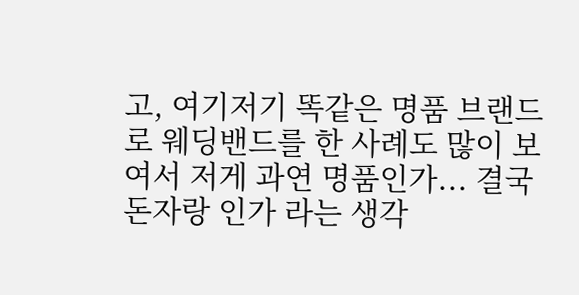고, 여기저기 똑같은 명품 브랜드로 웨딩밴드를 한 사례도 많이 보여서 저게 과연 명품인가... 결국 돈자랑 인가 라는 생각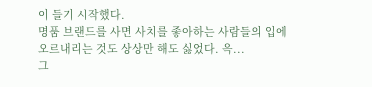이 들기 시작했다.
명품 브랜드를 사면 사치를 좋아하는 사람들의 입에 오르내리는 것도 상상만 해도 싫었다. 윽...
그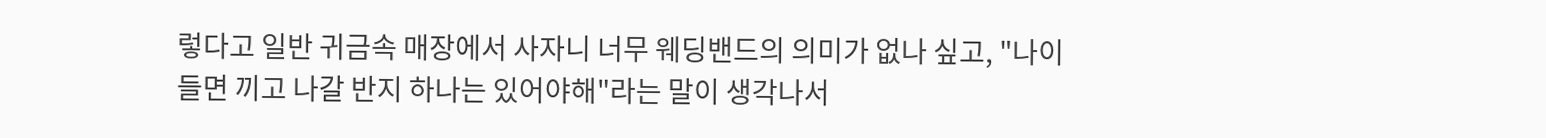렇다고 일반 귀금속 매장에서 사자니 너무 웨딩밴드의 의미가 없나 싶고, "나이들면 끼고 나갈 반지 하나는 있어야해"라는 말이 생각나서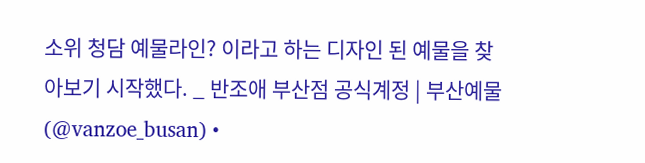소위 청담 예물라인? 이라고 하는 디자인 된 예물을 찾아보기 시작했다. _ 반조애 부산점 공식계정 | 부산예물(@vanzoe_busan) •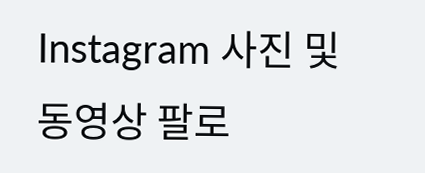Instagram 사진 및 동영상 팔로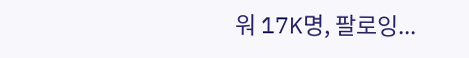워 17K명, 팔로잉...